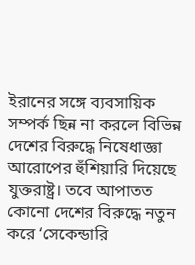ইরানের সঙ্গে ব্যবসায়িক সম্পর্ক ছিন্ন না করলে বিভিন্ন দেশের বিরুদ্ধে নিষেধাজ্ঞা আরোপের হুঁশিয়ারি দিয়েছে যুক্তরাষ্ট্র। তবে আপাতত কোনো দেশের বিরুদ্ধে নতুন করে ‘সেকেন্ডারি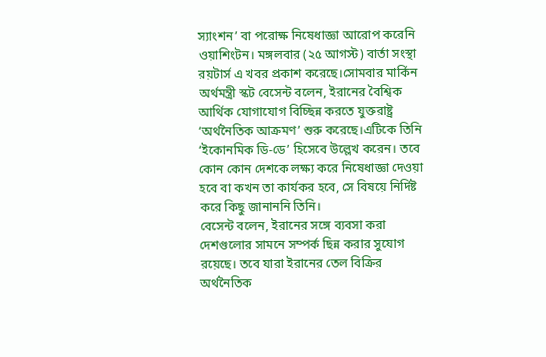স্যাংশন’ বা পরোক্ষ নিষেধাজ্ঞা আরোপ করেনি ওয়াশিংটন। মঙ্গলবার (২৫ আগস্ট) বার্তা সংস্থা রয়টার্স এ খবর প্রকাশ করেছে।সোমবার মার্কিন অর্থমন্ত্রী স্কট বেসেন্ট বলেন, ইরানের বৈশ্বিক আর্থিক যোগাযোগ বিচ্ছিন্ন করতে যুক্তরাষ্ট্র ‘অর্থনৈতিক আক্রমণ’ শুরু করেছে।এটিকে তিনি ‘ইকোনমিক ডি-ডে’ হিসেবে উল্লেখ করেন। তবে কোন কোন দেশকে লক্ষ্য করে নিষেধাজ্ঞা দেওয়া হবে বা কখন তা কার্যকর হবে, সে বিষয়ে নির্দিষ্ট করে কিছু জানাননি তিনি।
বেসেন্ট বলেন, ইরানের সঙ্গে ব্যবসা করা দেশগুলোর সামনে সম্পর্ক ছিন্ন করার সুযোগ রয়েছে। তবে যারা ইরানের তেল বিক্রির অর্থনৈতিক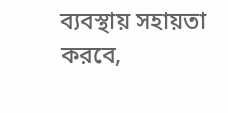ব্যবস্থায় সহায়তা করবে,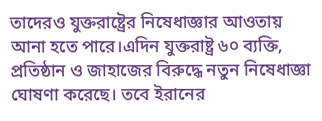তাদেরও যুক্তরাষ্ট্রের নিষেধাজ্ঞার আওতায় আনা হতে পারে।এদিন যুক্তরাষ্ট্র ৬০ ব্যক্তি, প্রতিষ্ঠান ও জাহাজের বিরুদ্ধে নতুন নিষেধাজ্ঞা ঘোষণা করেছে। তবে ইরানের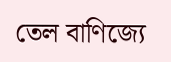তেল বাণিজ্যে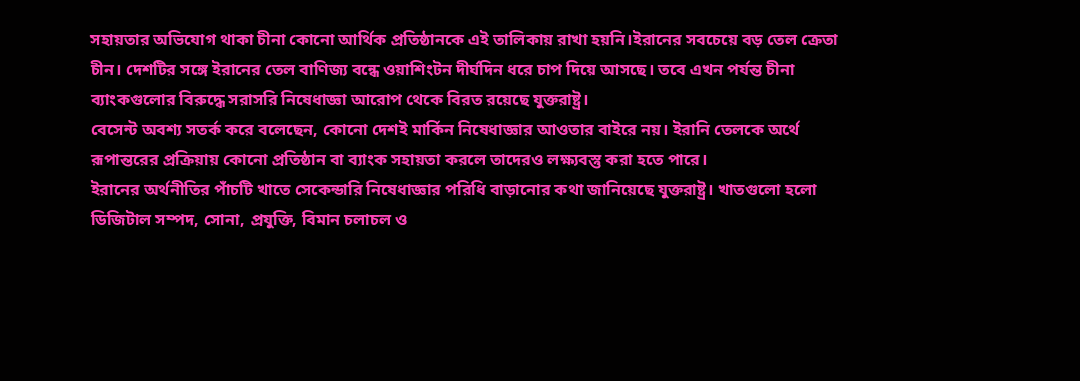সহায়তার অভিযোগ থাকা চীনা কোনো আর্থিক প্রতিষ্ঠানকে এই তালিকায় রাখা হয়নি।ইরানের সবচেয়ে বড় তেল ক্রেতা চীন। দেশটির সঙ্গে ইরানের তেল বাণিজ্য বন্ধে ওয়াশিংটন দীর্ঘদিন ধরে চাপ দিয়ে আসছে। তবে এখন পর্যন্ত চীনা ব্যাংকগুলোর বিরুদ্ধে সরাসরি নিষেধাজ্ঞা আরোপ থেকে বিরত রয়েছে যুক্তরাষ্ট্র।
বেসেন্ট অবশ্য সতর্ক করে বলেছেন, কোনো দেশই মার্কিন নিষেধাজ্ঞার আওতার বাইরে নয়। ইরানি তেলকে অর্থে রূপান্তরের প্রক্রিয়ায় কোনো প্রতিষ্ঠান বা ব্যাংক সহায়তা করলে তাদেরও লক্ষ্যবস্তু করা হতে পারে।
ইরানের অর্থনীতির পাঁচটি খাতে সেকেন্ডারি নিষেধাজ্ঞার পরিধি বাড়ানোর কথা জানিয়েছে যুক্তরাষ্ট্র। খাতগুলো হলো ডিজিটাল সম্পদ, সোনা, প্রযুক্তি, বিমান চলাচল ও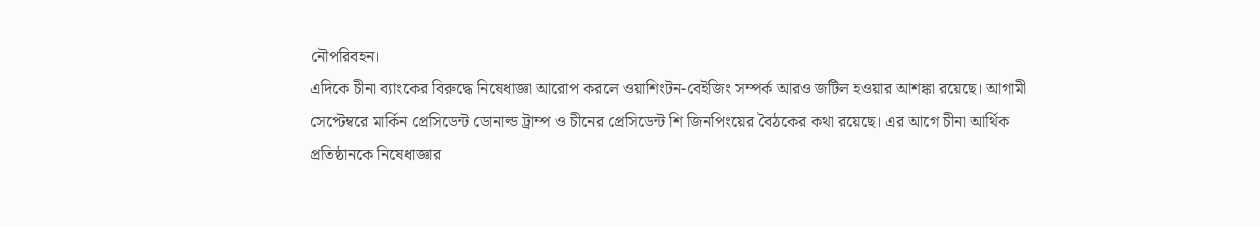নৌপরিবহন।
এদিকে চীনা ব্যাংকের বিরুদ্ধে নিষেধাজ্ঞা আরোপ করলে ওয়াশিংটন-বেইজিং সম্পর্ক আরও জটিল হওয়ার আশঙ্কা রয়েছে। আগামী সেপ্টেম্বরে মার্কিন প্রেসিডেন্ট ডোনাল্ড ট্রাম্প ও চীনের প্রেসিডেন্ট শি জিনপিংয়ের বৈঠকের কথা রয়েছে। এর আগে চীনা আর্থিক প্রতিষ্ঠানকে নিষেধাজ্ঞার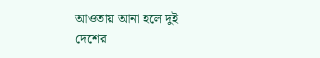আওতায় আনা হলে দুই দেশের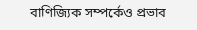বাণিজ্যিক সম্পর্কেও প্রভাব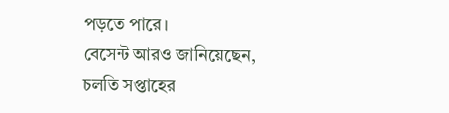পড়তে পারে।
বেসেন্ট আরও জানিয়েছেন, চলতি সপ্তাহের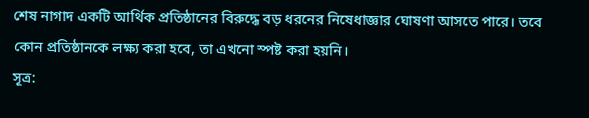শেষ নাগাদ একটি আর্থিক প্রতিষ্ঠানের বিরুদ্ধে বড় ধরনের নিষেধাজ্ঞার ঘোষণা আসতে পারে। তবে কোন প্রতিষ্ঠানকে লক্ষ্য করা হবে, তা এখনো স্পষ্ট করা হয়নি।
সূত্র: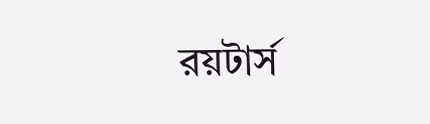রয়টার্স